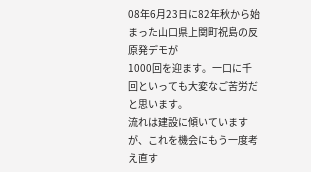08年6月23日に82年秋から始まった山口県上関町祝島の反原発デモが
1000回を迎ます。一口に千回といっても大変なご苦労だと思います。
流れは建設に傾いていますが、これを機会にもう一度考え直す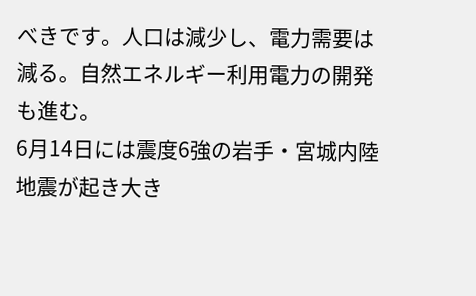べきです。人口は減少し、電力需要は減る。自然エネルギー利用電力の開発も進む。
6月14日には震度6強の岩手・宮城内陸地震が起き大き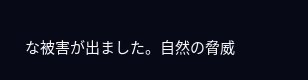な被害が出ました。自然の脅威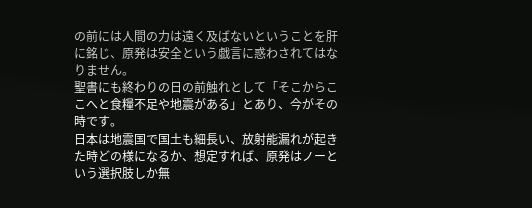の前には人間の力は遠く及ばないということを肝に銘じ、原発は安全という戯言に惑わされてはなりません。
聖書にも終わりの日の前触れとして「そこからここへと食糧不足や地震がある」とあり、今がその時です。
日本は地震国で国土も細長い、放射能漏れが起きた時どの様になるか、想定すれば、原発はノーという選択肢しか無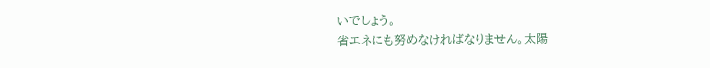いでしょう。
省エネにも努めなければなりません。太陽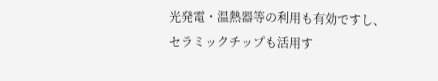光発電・温熱器等の利用も有効ですし、
セラミックチップも活用す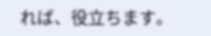れば、役立ちます。